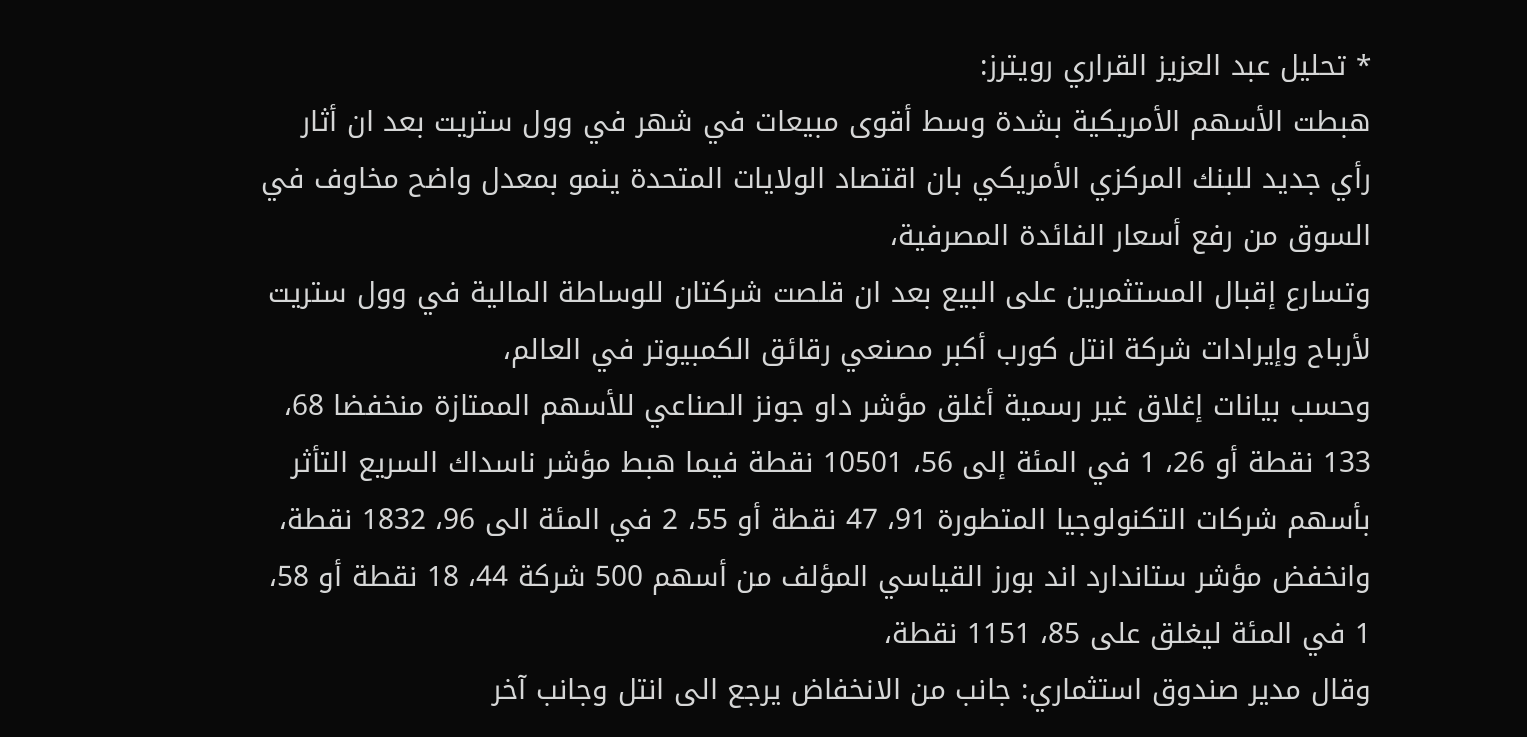* تحليل عبد العزيز القراري رويترز:
هبطت الأسهم الأمريكية بشدة وسط أقوى مبيعات في شهر في وول ستريت بعد ان أثار رأي جديد للبنك المركزي الأمريكي بان اقتصاد الولايات المتحدة ينمو بمعدل واضح مخاوف في السوق من رفع أسعار الفائدة المصرفية،
وتسارع إقبال المستثمرين على البيع بعد ان قلصت شركتان للوساطة المالية في وول ستريت لأرباح وإيرادات شركة انتل كورب أكبر مصنعي رقائق الكمبيوتر في العالم،
وحسب بيانات إغلاق غير رسمية أغلق مؤشر داو جونز الصناعي للأسهم الممتازة منخفضا 68، 133 نقطة أو 26، 1 في المئة إلى 56، 10501 نقطة فيما هبط مؤشر ناسداك السريع التأثر بأسهم شركات التكنولوجيا المتطورة 91، 47 نقطة أو 55، 2 في المئة الى 96، 1832 نقطة، وانخفض مؤشر ستاندارد اند بورز القياسي المؤلف من أسهم 500 شركة 44، 18 نقطة أو 58، 1 في المئة ليغلق على 85، 1151 نقطة،
وقال مدير صندوق استثماري: جانب من الانخفاض يرجع الى انتل وجانب آخر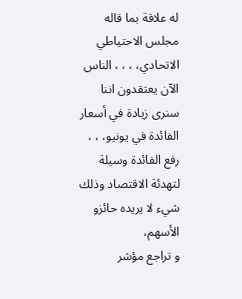له علاقة بما قاله مجلس الاحتياطي الاتحادي، ، ، ، الناس الآن يعتقدون اننا سنرى زيادة في أسعار الفائدة في يونيو، ، ، رفع الفائدة وسيلة لتهدئة الاقتصاد وذلك شيء لا يريده حائزو الأسهم،
و تراجع مؤشر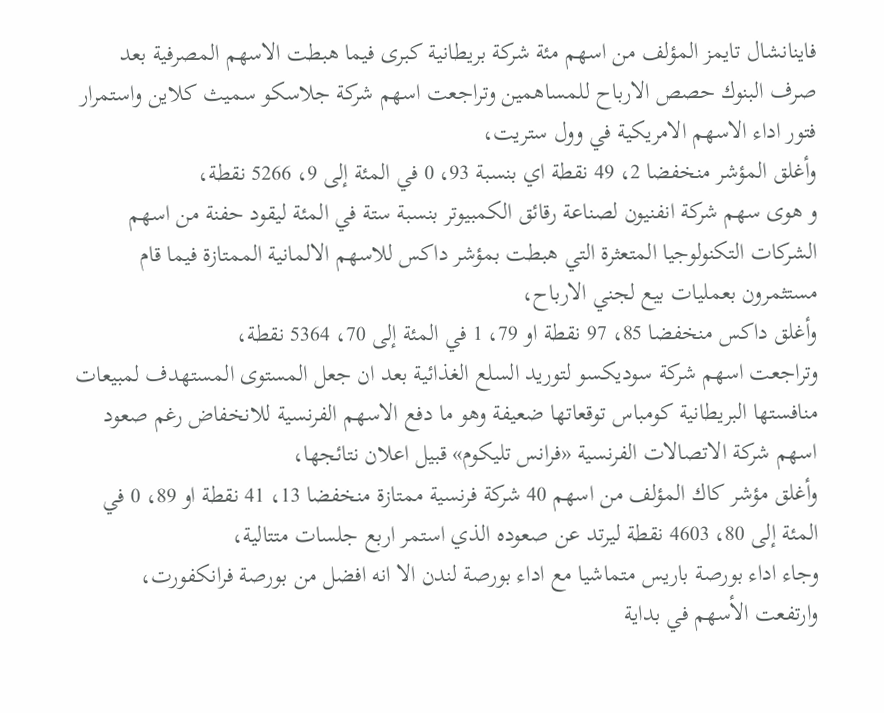فاينانشال تايمز المؤلف من اسهم مئة شركة بريطانية كبرى فيما هبطت الاسهم المصرفية بعد صرف البنوك حصص الارباح للمساهمين وتراجعت اسهم شركة جلاسكو سميث كلاين واستمرار فتور اداء الاسهم الامريكية في وول ستريت،
وأغلق المؤشر منخفضا 2، 49 نقطة اي بنسبة 93، 0 في المئة إلى 9، 5266 نقطة،
و هوى سهم شركة انفنيون لصناعة رقائق الكمبيوتر بنسبة ستة في المئة ليقود حفنة من اسهم الشركات التكنولوجيا المتعثرة التي هبطت بمؤشر داكس للاسهم الالمانية الممتازة فيما قام مستثمرون بعمليات بيع لجني الارباح،
وأغلق داكس منخفضا 85، 97 نقطة او 79، 1 في المئة إلى 70، 5364 نقطة،
وتراجعت اسهم شركة سوديكسو لتوريد السلع الغذائية بعد ان جعل المستوى المستهدف لمبيعات منافستها البريطانية كومباس توقعاتها ضعيفة وهو ما دفع الاسهم الفرنسية للانخفاض رغم صعود اسهم شركة الاتصالات الفرنسية «فرانس تليكوم» قبيل اعلان نتائجها،
وأغلق مؤشر كاك المؤلف من اسهم 40 شركة فرنسية ممتازة منخفضا 13، 41 نقطة او 89، 0 في المئة إلى 80، 4603 نقطة ليرتد عن صعوده الذي استمر اربع جلسات متتالية،
وجاء اداء بورصة باريس متماشيا مع اداء بورصة لندن الا انه افضل من بورصة فرانكفورت،
وارتفعت الأسهم في بداية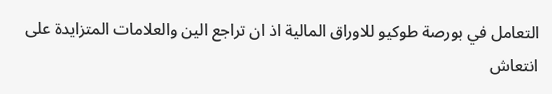التعامل في بورصة طوكيو للاوراق المالية اذ ان تراجع الين والعلامات المتزايدة على انتعاش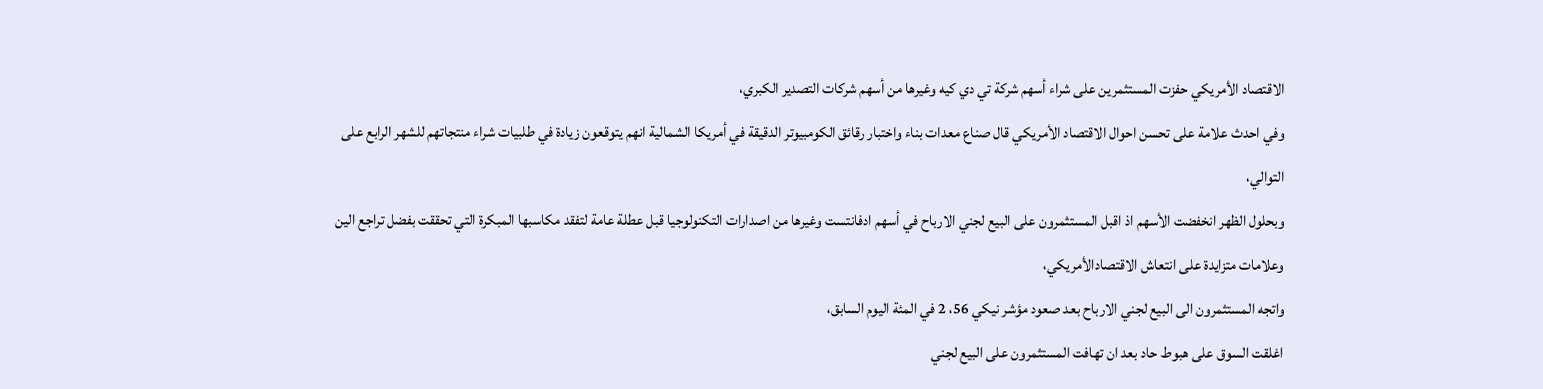الاقتصاد الأمريكي حفزت المستثمرين على شراء أسهم شركة تي دي كيه وغيرها من أسهم شركات التصدير الكبري،
وفي احدث علامة على تحسن احوال الاقتصاد الأمريكي قال صناع معدات بناء واختبار رقائق الكومبيوتر الدقيقة في أمريكا الشمالية انهم يتوقعون زيادة في طلبيات شراء منتجاتهم للشهر الرابع على التوالي،
وبحلول الظهر انخفضت الأسهم اذ اقبل المستثمرون على البيع لجني الارباح في أسهم ادفانتست وغيرها من اصدارات التكنولوجيا قبل عطلة عامة لتفقد مكاسبها المبكرة التي تحققت بفضل تراجع الين وعلامات متزايدة على انتعاش الاقتصادالأمريكي،
واتجه المستثمرون الى البيع لجني الارباح بعد صعود مؤشر نيكي 56، 2 في المئة اليوم السابق،
اغلقت السوق على هبوط حاد بعد ان تهافت المستثمرون على البيع لجني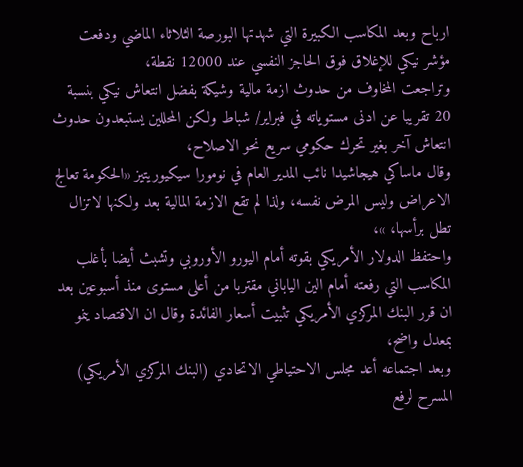ارباح وبعد المكاسب الكبيرة التي شهدتها البورصة الثلاثاء الماضي ودفعت مؤشر نيكي للإغلاق فوق الحاجز النفسي عند 12000 نقطة،
وتراجعت المخاوف من حدوث ازمة مالية وشيكة بفضل انتعاش نيكي بنسبة 20 تقريبا عن ادنى مستوياته في فبراير/ شباط ولكن المحللين يستبعدون حدوث انتعاش آخر بغير تحرك حكومي سريع نحو الاصلاح،
وقال ماساكي هيجاشيدا نائب المدير العام في نومورا سيكيوريتيز «الحكومة تعالج الاعراض وليس المرض نفسه، ولذا لم تقع الازمة المالية بعد ولكنها لاتزال تطل برأسها، »،
واحتفظ الدولار الأمريكي بقوته أمام اليورو الأوروبي وتشبث أيضا بأغلب المكاسب التي رفعته أمام الين الياباني مقتربا من أعلى مستوى منذ أسبوعين بعد ان قرر البنك المركزي الأمريكي تثبيت أسعار الفائدة وقال ان الاقتصاد ينمو بمعدل واضح،
وبعد اجتماعه أعد مجلس الاحتياطي الاتحادي (البنك المركزي الأمريكي) المسرح لرفع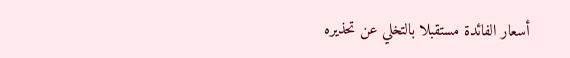أسعار الفائدة مستقبلا بالتخلي عن تحذيره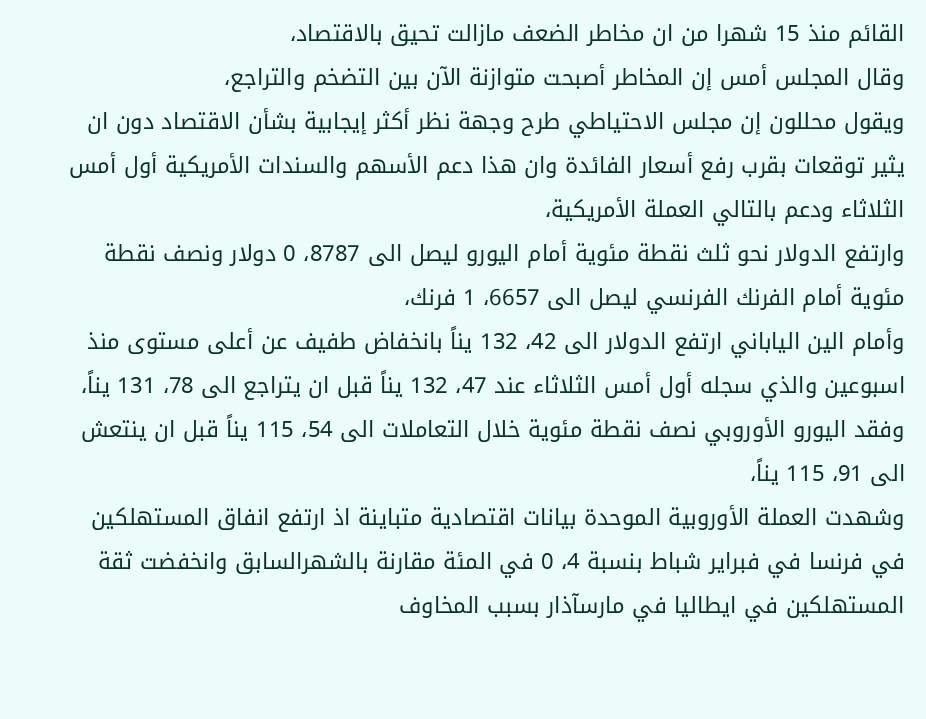القائم منذ 15 شهرا من ان مخاطر الضعف مازالت تحيق بالاقتصاد،
وقال المجلس أمس إن المخاطر أصبحت متوازنة الآن بين التضخم والتراجع،
ويقول محللون إن مجلس الاحتياطي طرح وجهة نظر أكثر إيجابية بشأن الاقتصاد دون ان يثير توقعات بقرب رفع أسعار الفائدة وان هذا دعم الأسهم والسندات الأمريكية أول أمس الثلاثاء ودعم بالتالي العملة الأمريكية،
وارتفع الدولار نحو ثلث نقطة مئوية أمام اليورو ليصل الى 8787، 0 دولار ونصف نقطة مئوية أمام الفرنك الفرنسي ليصل الى 6657، 1 فرنك،
وأمام الين الياباني ارتفع الدولار الى 42، 132 يناً بانخفاض طفيف عن أعلى مستوى منذ اسبوعين والذي سجله أول أمس الثلاثاء عند 47، 132 يناً قبل ان يتراجع الى 78، 131 يناً،
وفقد اليورو الأوروبي نصف نقطة مئوية خلال التعاملات الى 54، 115 يناً قبل ان ينتعش الى 91، 115 يناً،
وشهدت العملة الأوروبية الموحدة بيانات اقتصادية متباينة اذ ارتفع انفاق المستهلكين في فرنسا في فبراير شباط بنسبة 4، 0 في المئة مقارنة بالشهرالسابق وانخفضت ثقة المستهلكين في ايطاليا في مارسآذار بسبب المخاوف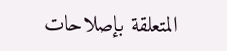المتعلقة بإصلاحات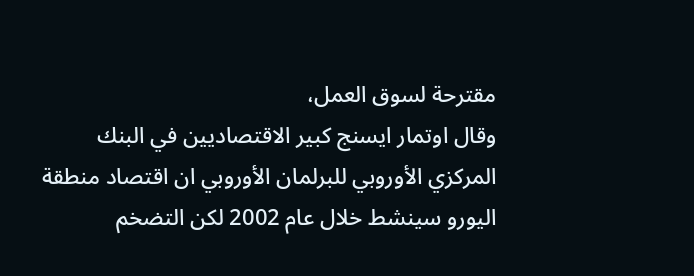مقترحة لسوق العمل،
وقال اوتمار ايسنج كبير الاقتصاديين في البنك المركزي الأوروبي للبرلمان الأوروبي ان اقتصاد منطقة اليورو سينشط خلال عام 2002 لكن التضخم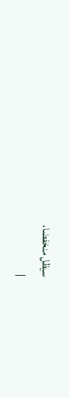سيظل منخفضا،
|